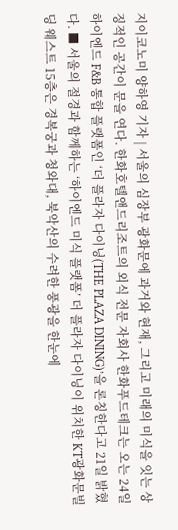지이코노미 양하영 기자 | 서울의 심장부 광화문에 과거와 현재, 그리고 미래의 미식을 잇는 상징적인 공간이 문을 연다. 한화호텔앤드리조트의 외식 전문 자회사 한화푸드테크는 오는 24일 하이엔드 F&B 통합 플랫폼인 ‘더 플라자 다이닝(THE PLAZA DINING)’을 론칭한다고 21일 밝혔다. ■ 서울의 절경과 함께하는 ‘하이엔드 미식 플랫폼’ 더 플라자 다이닝이 위치한 KT광화문빌딩 웨스트 15층은 경복궁과 청와대, 북악산의 수려한 풍광을 한눈에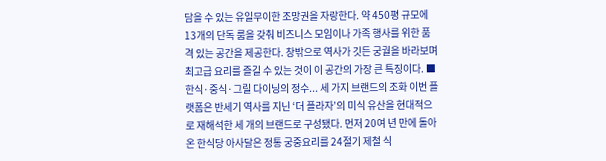담을 수 있는 유일무이한 조망권을 자랑한다. 약 450평 규모에 13개의 단독 룸을 갖춰 비즈니스 모임이나 가족 행사를 위한 품격 있는 공간을 제공한다. 창밖으로 역사가 깃든 궁궐을 바라보며 최고급 요리를 즐길 수 있는 것이 이 공간의 가장 큰 특징이다. ■ 한식·중식·그릴 다이닝의 정수... 세 가지 브랜드의 조화 이번 플랫폼은 반세기 역사를 지닌 ‘더 플라자’의 미식 유산을 현대적으로 재해석한 세 개의 브랜드로 구성됐다. 먼저 20여 년 만에 돌아온 한식당 아사달은 정통 궁중요리를 24절기 제철 식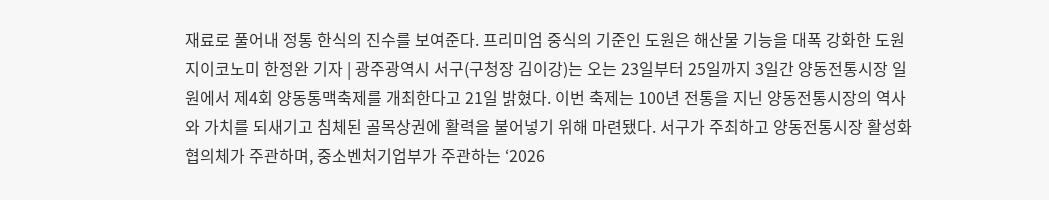재료로 풀어내 정통 한식의 진수를 보여준다. 프리미엄 중식의 기준인 도원은 해산물 기능을 대폭 강화한 도원
지이코노미 한정완 기자 | 광주광역시 서구(구청장 김이강)는 오는 23일부터 25일까지 3일간 양동전통시장 일원에서 제4회 양동통맥축제를 개최한다고 21일 밝혔다. 이번 축제는 100년 전통을 지닌 양동전통시장의 역사와 가치를 되새기고 침체된 골목상권에 활력을 불어넣기 위해 마련됐다. 서구가 주최하고 양동전통시장 활성화협의체가 주관하며, 중소벤처기업부가 주관하는 ‘2026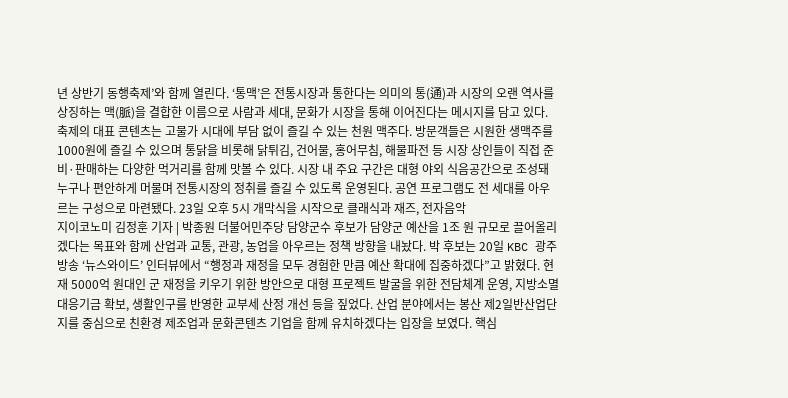년 상반기 동행축제’와 함께 열린다. ‘통맥’은 전통시장과 통한다는 의미의 통(通)과 시장의 오랜 역사를 상징하는 맥(脈)을 결합한 이름으로 사람과 세대, 문화가 시장을 통해 이어진다는 메시지를 담고 있다. 축제의 대표 콘텐츠는 고물가 시대에 부담 없이 즐길 수 있는 천원 맥주다. 방문객들은 시원한 생맥주를 1000원에 즐길 수 있으며 통닭을 비롯해 닭튀김, 건어물, 홍어무침, 해물파전 등 시장 상인들이 직접 준비·판매하는 다양한 먹거리를 함께 맛볼 수 있다. 시장 내 주요 구간은 대형 야외 식음공간으로 조성돼 누구나 편안하게 머물며 전통시장의 정취를 즐길 수 있도록 운영된다. 공연 프로그램도 전 세대를 아우르는 구성으로 마련됐다. 23일 오후 5시 개막식을 시작으로 클래식과 재즈, 전자음악
지이코노미 김정훈 기자 | 박종원 더불어민주당 담양군수 후보가 담양군 예산을 1조 원 규모로 끌어올리겠다는 목표와 함께 산업과 교통, 관광, 농업을 아우르는 정책 방향을 내놨다. 박 후보는 20일 KBC 광주방송 ‘뉴스와이드’ 인터뷰에서 “행정과 재정을 모두 경험한 만큼 예산 확대에 집중하겠다”고 밝혔다. 현재 5000억 원대인 군 재정을 키우기 위한 방안으로 대형 프로젝트 발굴을 위한 전담체계 운영, 지방소멸대응기금 확보, 생활인구를 반영한 교부세 산정 개선 등을 짚었다. 산업 분야에서는 봉산 제2일반산업단지를 중심으로 친환경 제조업과 문화콘텐츠 기업을 함께 유치하겠다는 입장을 보였다. 핵심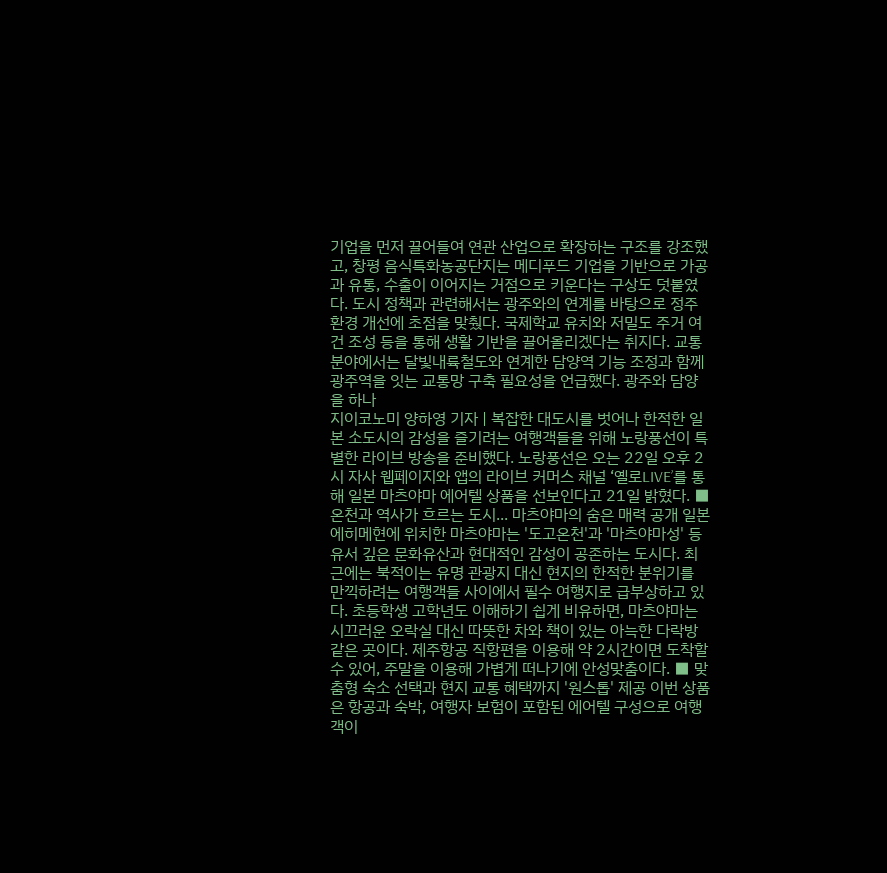기업을 먼저 끌어들여 연관 산업으로 확장하는 구조를 강조했고, 창평 음식특화농공단지는 메디푸드 기업을 기반으로 가공과 유통, 수출이 이어지는 거점으로 키운다는 구상도 덧붙였다. 도시 정책과 관련해서는 광주와의 연계를 바탕으로 정주 환경 개선에 초점을 맞췄다. 국제학교 유치와 저밀도 주거 여건 조성 등을 통해 생활 기반을 끌어올리겠다는 취지다. 교통 분야에서는 달빛내륙철도와 연계한 담양역 기능 조정과 함께 광주역을 잇는 교통망 구축 필요성을 언급했다. 광주와 담양을 하나
지이코노미 양하영 기자 | 복잡한 대도시를 벗어나 한적한 일본 소도시의 감성을 즐기려는 여행객들을 위해 노랑풍선이 특별한 라이브 방송을 준비했다. 노랑풍선은 오는 22일 오후 2시 자사 웹페이지와 앱의 라이브 커머스 채널 ‘옐로LIVE’를 통해 일본 마츠야마 에어텔 상품을 선보인다고 21일 밝혔다. ■ 온천과 역사가 흐르는 도시... 마츠야마의 숨은 매력 공개 일본 에히메현에 위치한 마츠야마는 '도고온천'과 '마츠야마성' 등 유서 깊은 문화유산과 현대적인 감성이 공존하는 도시다. 최근에는 북적이는 유명 관광지 대신 현지의 한적한 분위기를 만끽하려는 여행객들 사이에서 필수 여행지로 급부상하고 있다. 초등학생 고학년도 이해하기 쉽게 비유하면, 마츠야마는 시끄러운 오락실 대신 따뜻한 차와 책이 있는 아늑한 다락방 같은 곳이다. 제주항공 직항편을 이용해 약 2시간이면 도착할 수 있어, 주말을 이용해 가볍게 떠나기에 안성맞춤이다. ■ 맞춤형 숙소 선택과 현지 교통 혜택까지 '원스톱' 제공 이번 상품은 항공과 숙박, 여행자 보험이 포함된 에어텔 구성으로 여행객이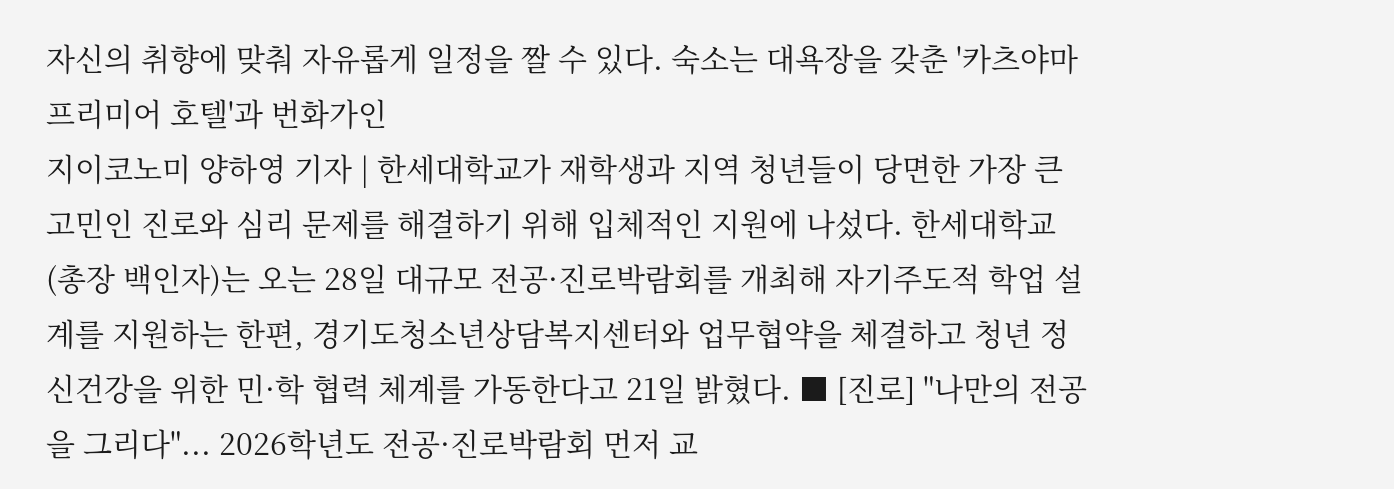자신의 취향에 맞춰 자유롭게 일정을 짤 수 있다. 숙소는 대욕장을 갖춘 '카츠야마 프리미어 호텔'과 번화가인
지이코노미 양하영 기자 | 한세대학교가 재학생과 지역 청년들이 당면한 가장 큰 고민인 진로와 심리 문제를 해결하기 위해 입체적인 지원에 나섰다. 한세대학교(총장 백인자)는 오는 28일 대규모 전공·진로박람회를 개최해 자기주도적 학업 설계를 지원하는 한편, 경기도청소년상담복지센터와 업무협약을 체결하고 청년 정신건강을 위한 민·학 협력 체계를 가동한다고 21일 밝혔다. ■ [진로] "나만의 전공을 그리다"... 2026학년도 전공·진로박람회 먼저 교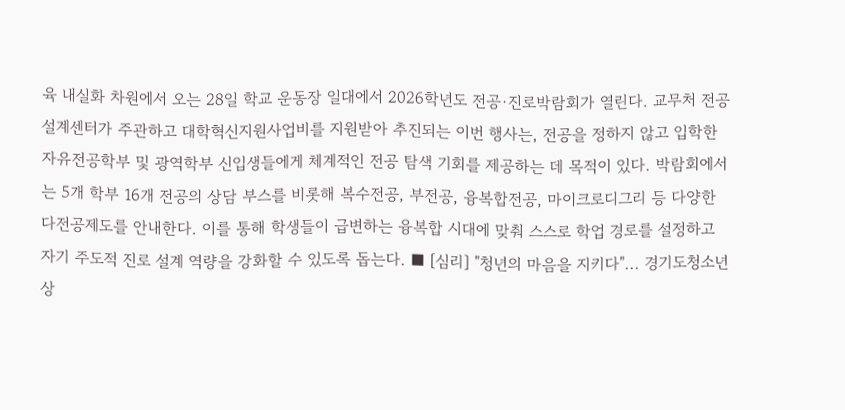육 내실화 차원에서 오는 28일 학교 운동장 일대에서 2026학년도 전공·진로박람회가 열린다. 교무처 전공설계센터가 주관하고 대학혁신지원사업비를 지원받아 추진되는 이번 행사는, 전공을 정하지 않고 입학한 자유전공학부 및 광역학부 신입생들에게 체계적인 전공 탐색 기회를 제공하는 데 목적이 있다. 박람회에서는 5개 학부 16개 전공의 상담 부스를 비롯해 복수전공, 부전공, 융복합전공, 마이크로디그리 등 다양한 다전공제도를 안내한다. 이를 통해 학생들이 급변하는 융복합 시대에 맞춰 스스로 학업 경로를 설정하고 자기 주도적 진로 설계 역량을 강화할 수 있도록 돕는다. ■ [심리] "청년의 마음을 지키다"... 경기도청소년상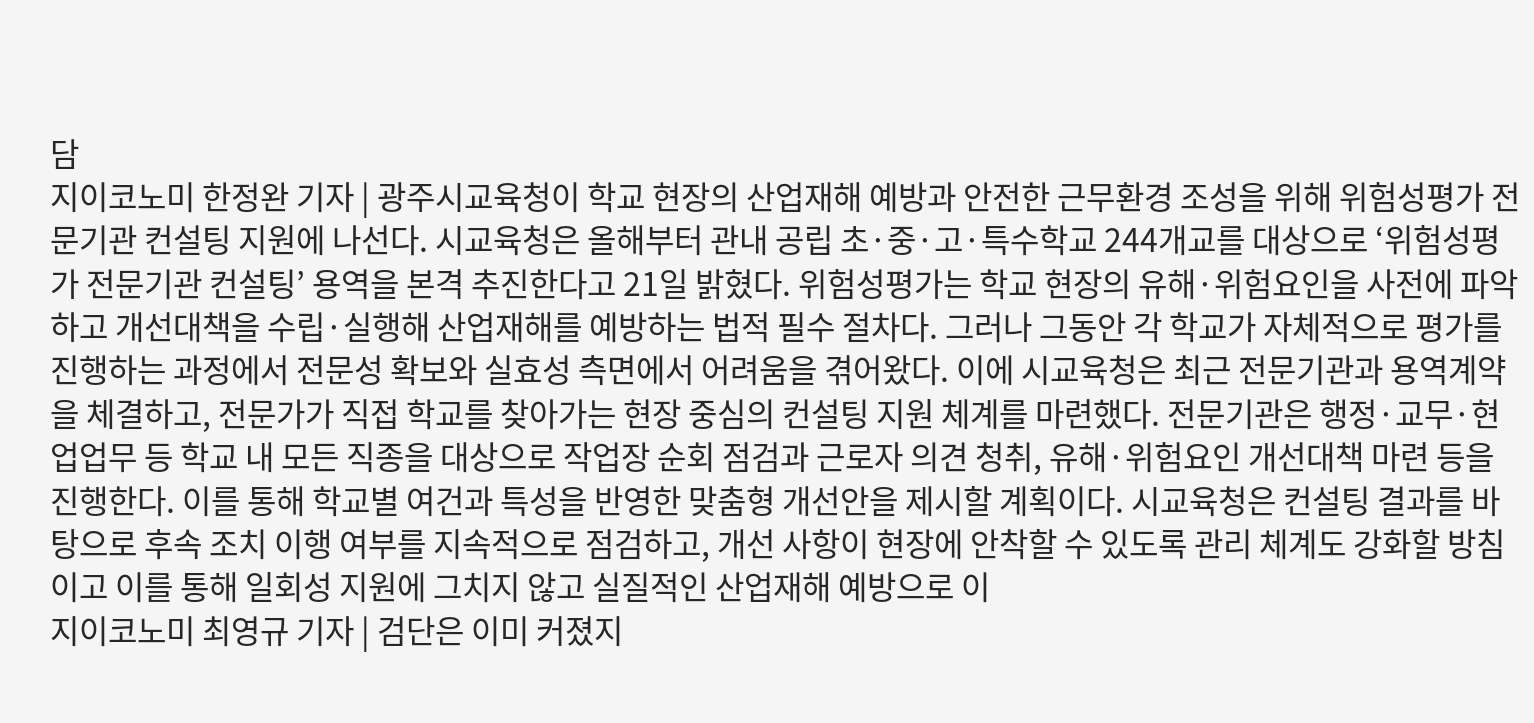담
지이코노미 한정완 기자 | 광주시교육청이 학교 현장의 산업재해 예방과 안전한 근무환경 조성을 위해 위험성평가 전문기관 컨설팅 지원에 나선다. 시교육청은 올해부터 관내 공립 초·중·고·특수학교 244개교를 대상으로 ‘위험성평가 전문기관 컨설팅’ 용역을 본격 추진한다고 21일 밝혔다. 위험성평가는 학교 현장의 유해·위험요인을 사전에 파악하고 개선대책을 수립·실행해 산업재해를 예방하는 법적 필수 절차다. 그러나 그동안 각 학교가 자체적으로 평가를 진행하는 과정에서 전문성 확보와 실효성 측면에서 어려움을 겪어왔다. 이에 시교육청은 최근 전문기관과 용역계약을 체결하고, 전문가가 직접 학교를 찾아가는 현장 중심의 컨설팅 지원 체계를 마련했다. 전문기관은 행정·교무·현업업무 등 학교 내 모든 직종을 대상으로 작업장 순회 점검과 근로자 의견 청취, 유해·위험요인 개선대책 마련 등을 진행한다. 이를 통해 학교별 여건과 특성을 반영한 맞춤형 개선안을 제시할 계획이다. 시교육청은 컨설팅 결과를 바탕으로 후속 조치 이행 여부를 지속적으로 점검하고, 개선 사항이 현장에 안착할 수 있도록 관리 체계도 강화할 방침이고 이를 통해 일회성 지원에 그치지 않고 실질적인 산업재해 예방으로 이
지이코노미 최영규 기자 | 검단은 이미 커졌지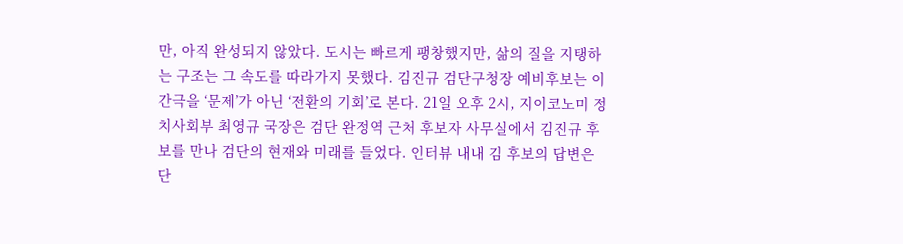만, 아직 완성되지 않았다. 도시는 빠르게 팽창했지만, 삶의 질을 지탱하는 구조는 그 속도를 따라가지 못했다. 김진규 검단구청장 예비후보는 이 간극을 ‘문제’가 아닌 ‘전환의 기회’로 본다. 21일 오후 2시, 지이코노미 정치사회부 최영규 국장은 검단 완정역 근처 후보자 사무실에서 김진규 후보를 만나 검단의 현재와 미래를 들었다. 인터뷰 내내 김 후보의 답변은 단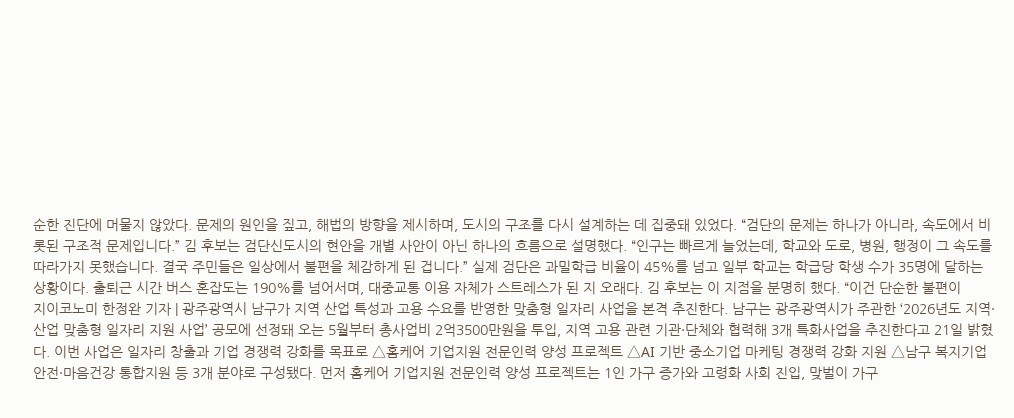순한 진단에 머물지 않았다. 문제의 원인을 짚고, 해법의 방향을 제시하며, 도시의 구조를 다시 설계하는 데 집중돼 있었다. “검단의 문제는 하나가 아니라, 속도에서 비롯된 구조적 문제입니다.” 김 후보는 검단신도시의 현안을 개별 사안이 아닌 하나의 흐름으로 설명했다. “인구는 빠르게 늘었는데, 학교와 도로, 병원, 행정이 그 속도를 따라가지 못했습니다. 결국 주민들은 일상에서 불편을 체감하게 된 겁니다.” 실제 검단은 과밀학급 비율이 45%를 넘고 일부 학교는 학급당 학생 수가 35명에 달하는 상황이다. 출퇴근 시간 버스 혼잡도는 190%를 넘어서며, 대중교통 이용 자체가 스트레스가 된 지 오래다. 김 후보는 이 지점을 분명히 했다. “이건 단순한 불편이
지이코노미 한정완 기자 | 광주광역시 남구가 지역 산업 특성과 고용 수요를 반영한 맞춤형 일자리 사업을 본격 추진한다. 남구는 광주광역시가 주관한 ‘2026년도 지역·산업 맞춤형 일자리 지원 사업’ 공모에 선정돼 오는 5월부터 총사업비 2억3500만원을 투입, 지역 고용 관련 기관·단체와 협력해 3개 특화사업을 추진한다고 21일 밝혔다. 이번 사업은 일자리 창출과 기업 경쟁력 강화를 목표로 △홈케어 기업지원 전문인력 양성 프로젝트 △AI 기반 중소기업 마케팅 경쟁력 강화 지원 △남구 복지기업 안전·마음건강 통합지원 등 3개 분야로 구성됐다. 먼저 홈케어 기업지원 전문인력 양성 프로젝트는 1인 가구 증가와 고령화 사회 진입, 맞벌이 가구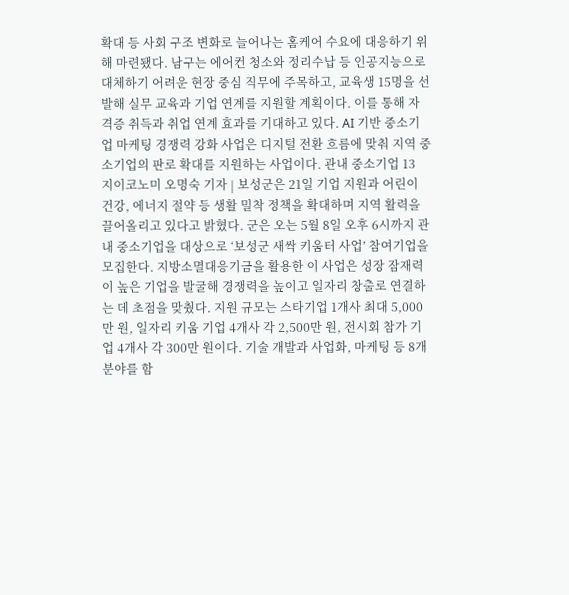확대 등 사회 구조 변화로 늘어나는 홈케어 수요에 대응하기 위해 마련됐다. 남구는 에어컨 청소와 정리수납 등 인공지능으로 대체하기 어려운 현장 중심 직무에 주목하고, 교육생 15명을 선발해 실무 교육과 기업 연계를 지원할 계획이다. 이를 통해 자격증 취득과 취업 연계 효과를 기대하고 있다. AI 기반 중소기업 마케팅 경쟁력 강화 사업은 디지털 전환 흐름에 맞춰 지역 중소기업의 판로 확대를 지원하는 사업이다. 관내 중소기업 13
지이코노미 오명숙 기자 | 보성군은 21일 기업 지원과 어린이 건강, 에너지 절약 등 생활 밀착 정책을 확대하며 지역 활력을 끌어올리고 있다고 밝혔다. 군은 오는 5월 8일 오후 6시까지 관내 중소기업을 대상으로 ‘보성군 새싹 키움터 사업’ 참여기업을 모집한다. 지방소멸대응기금을 활용한 이 사업은 성장 잠재력이 높은 기업을 발굴해 경쟁력을 높이고 일자리 창출로 연결하는 데 초점을 맞췄다. 지원 규모는 스타기업 1개사 최대 5,000만 원, 일자리 키움 기업 4개사 각 2,500만 원, 전시회 참가 기업 4개사 각 300만 원이다. 기술 개발과 사업화, 마케팅 등 8개 분야를 함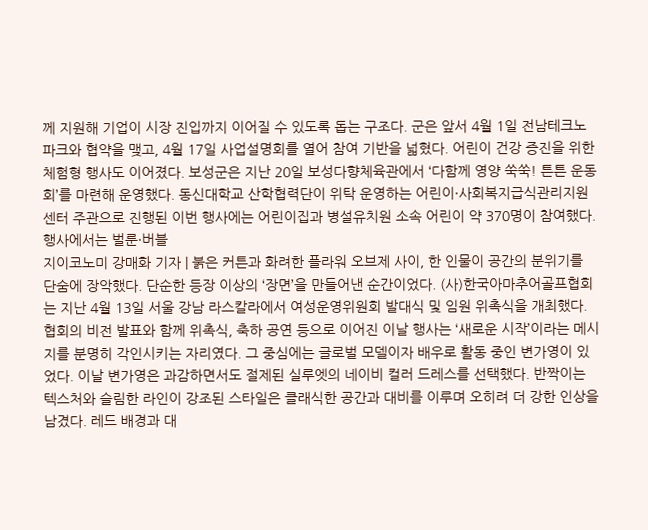께 지원해 기업이 시장 진입까지 이어질 수 있도록 돕는 구조다. 군은 앞서 4월 1일 전남테크노파크와 협약을 맺고, 4월 17일 사업설명회를 열어 참여 기반을 넓혔다. 어린이 건강 증진을 위한 체험형 행사도 이어졌다. 보성군은 지난 20일 보성다향체육관에서 ‘다함께 영양 쑥쑥! 튼튼 운동회’를 마련해 운영했다. 동신대학교 산학협력단이 위탁 운영하는 어린이·사회복지급식관리지원센터 주관으로 진행된 이번 행사에는 어린이집과 병설유치원 소속 어린이 약 370명이 참여했다. 행사에서는 벌룬·버블
지이코노미 강매화 기자 | 붉은 커튼과 화려한 플라워 오브제 사이, 한 인물이 공간의 분위기를 단숨에 장악했다. 단순한 등장 이상의 ‘장면’을 만들어낸 순간이었다. (사)한국아마추어골프협회는 지난 4월 13일 서울 강남 라스칼라에서 여성운영위원회 발대식 및 임원 위촉식을 개최했다. 협회의 비전 발표와 함께 위촉식, 축하 공연 등으로 이어진 이날 행사는 ‘새로운 시작’이라는 메시지를 분명히 각인시키는 자리였다. 그 중심에는 글로벌 모델이자 배우로 활동 중인 변가영이 있었다. 이날 변가영은 과감하면서도 절제된 실루엣의 네이비 컬러 드레스를 선택했다. 반짝이는 텍스처와 슬림한 라인이 강조된 스타일은 클래식한 공간과 대비를 이루며 오히려 더 강한 인상을 남겼다. 레드 배경과 대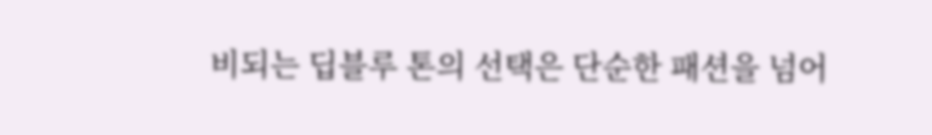비되는 딥블루 톤의 선택은 단순한 패션을 넘어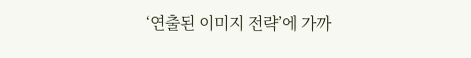‘연출된 이미지 전략’에 가까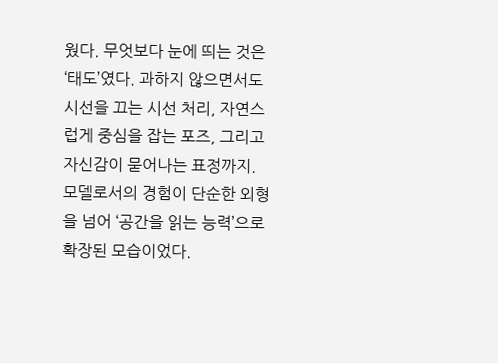웠다. 무엇보다 눈에 띄는 것은 ‘태도’였다. 과하지 않으면서도 시선을 끄는 시선 처리, 자연스럽게 중심을 잡는 포즈, 그리고 자신감이 묻어나는 표정까지. 모델로서의 경험이 단순한 외형을 넘어 ‘공간을 읽는 능력’으로 확장된 모습이었다.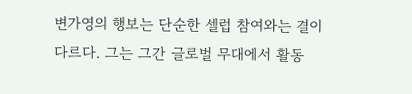변가영의 행보는 단순한 셀럽 참여와는 결이 다르다. 그는 그간 글로벌 무대에서 활동